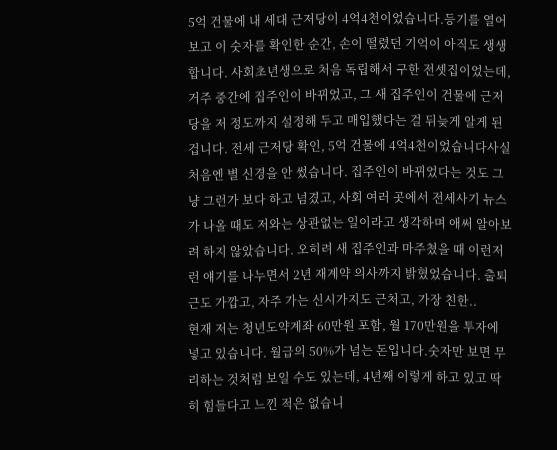5억 건물에 내 세대 근저당이 4억4천이었습니다.등기를 열어보고 이 숫자를 확인한 순간, 손이 떨렸던 기억이 아직도 생생합니다. 사회초년생으로 처음 독립해서 구한 전셋집이었는데, 거주 중간에 집주인이 바뀌었고, 그 새 집주인이 건물에 근저당을 저 정도까지 설정해 두고 매입했다는 걸 뒤늦게 알게 된 겁니다. 전세 근저당 확인, 5억 건물에 4억4천이었습니다사실 처음엔 별 신경을 안 썼습니다. 집주인이 바뀌었다는 것도 그냥 그런가 보다 하고 넘겼고, 사회 여러 곳에서 전세사기 뉴스가 나올 때도 저와는 상관없는 일이라고 생각하며 애써 알아보려 하지 않았습니다. 오히려 새 집주인과 마주쳤을 때 이런저런 얘기를 나누면서 2년 재계약 의사까지 밝혔었습니다. 출퇴근도 가깝고, 자주 가는 신시가지도 근처고, 가장 친한..
현재 저는 청년도약계좌 60만원 포함, 월 170만원을 투자에 넣고 있습니다. 월급의 50%가 넘는 돈입니다.숫자만 보면 무리하는 것처럼 보일 수도 있는데, 4년째 이렇게 하고 있고 딱히 힘들다고 느낀 적은 없습니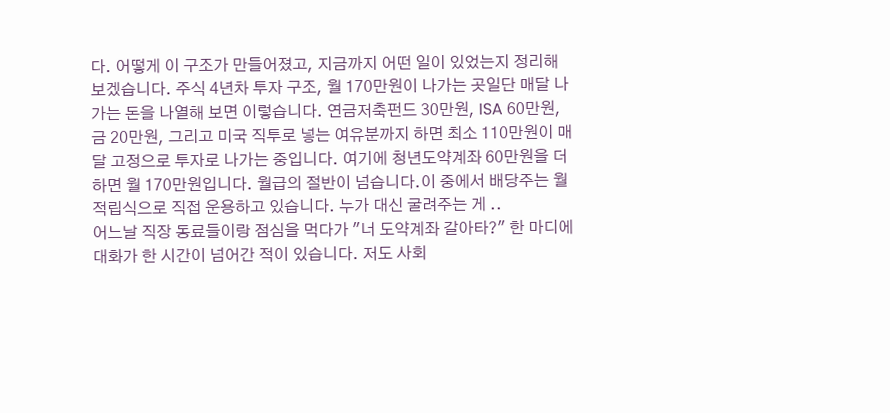다. 어떻게 이 구조가 만들어졌고, 지금까지 어떤 일이 있었는지 정리해 보겠습니다. 주식 4년차 투자 구조, 월 170만원이 나가는 곳일단 매달 나가는 돈을 나열해 보면 이렇습니다. 연금저축펀드 30만원, ISA 60만원, 금 20만원, 그리고 미국 직투로 넣는 여유분까지 하면 최소 110만원이 매달 고정으로 투자로 나가는 중입니다. 여기에 청년도약계좌 60만원을 더하면 월 170만원입니다. 월급의 절반이 넘습니다.이 중에서 배당주는 월적립식으로 직접 운용하고 있습니다. 누가 대신 굴려주는 게 ..
어느날 직장 동료들이랑 점심을 먹다가 "너 도약계좌 갈아타?" 한 마디에 대화가 한 시간이 넘어간 적이 있습니다. 저도 사회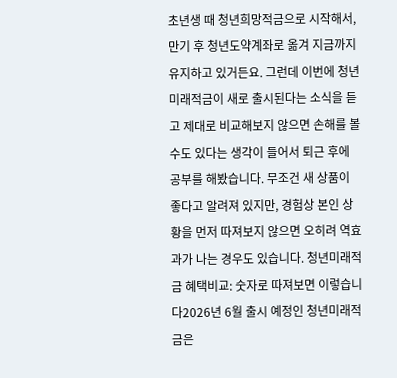초년생 때 청년희망적금으로 시작해서, 만기 후 청년도약계좌로 옮겨 지금까지 유지하고 있거든요. 그런데 이번에 청년미래적금이 새로 출시된다는 소식을 듣고 제대로 비교해보지 않으면 손해를 볼 수도 있다는 생각이 들어서 퇴근 후에 공부를 해봤습니다. 무조건 새 상품이 좋다고 알려져 있지만, 경험상 본인 상황을 먼저 따져보지 않으면 오히려 역효과가 나는 경우도 있습니다. 청년미래적금 혜택비교: 숫자로 따져보면 이렇습니다2026년 6월 출시 예정인 청년미래적금은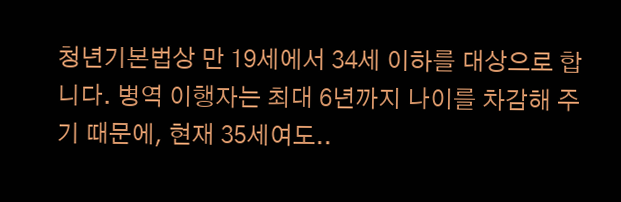청년기본법상 만 19세에서 34세 이하를 대상으로 합니다. 병역 이행자는 최대 6년까지 나이를 차감해 주기 때문에, 현재 35세여도..